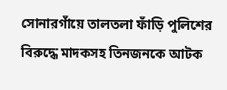সোনারগাঁয়ে তালতলা ফাঁড়ি পুলিশের বিরুদ্ধে মাদকসহ তিনজনকে আটক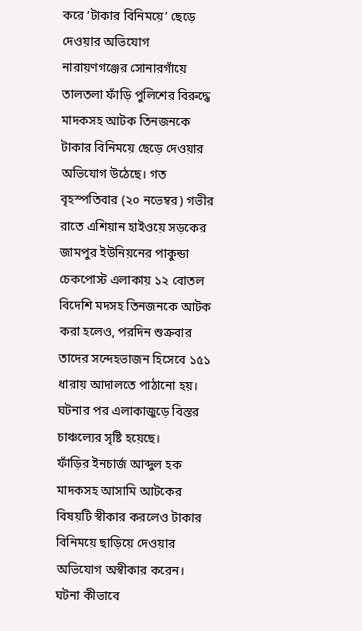করে ‘টাকার বিনিময়ে’ ছেড়ে দেওয়ার অভিযোগ
নারায়ণগঞ্জের সোনারগাঁয়ে তালতলা ফাঁড়ি পুলিশের বিরুদ্ধে মাদকসহ আটক তিনজনকে টাকার বিনিময়ে ছেড়ে দেওয়ার অভিযোগ উঠেছে। গত বৃহস্পতিবার (২০ নভেম্বর) গভীর রাতে এশিয়ান হাইওয়ে সড়কের জামপুর ইউনিয়নের পাকুন্ডা চেকপোস্ট এলাকায় ১২ বোতল বিদেশি মদসহ তিনজনকে আটক করা হলেও, পরদিন শুক্রবার তাদের সন্দেহভাজন হিসেবে ১৫১ ধারায় আদালতে পাঠানো হয়। ঘটনার পর এলাকাজুড়ে বিস্তর চাঞ্চল্যের সৃষ্টি হয়েছে।
ফাঁড়ির ইনচার্জ আব্দুল হক মাদকসহ আসামি আটকের বিষয়টি স্বীকার করলেও টাকার বিনিময়ে ছাড়িয়ে দেওয়ার অভিযোগ অস্বীকার করেন।
ঘটনা কীভাবে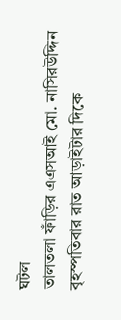ঘটল
তালতলা ফাঁড়ির এএসআই মো. নাসিরউদ্দিন বৃহস্পতিবার রাত আড়াইটার দিকে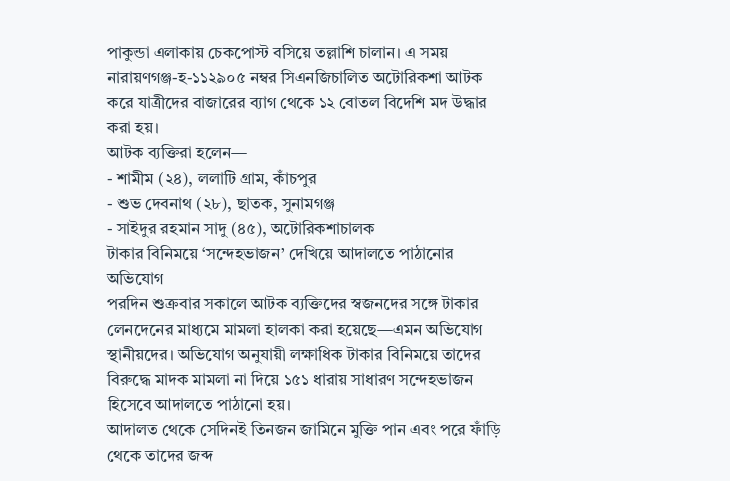পাকুন্ডা এলাকায় চেকপোস্ট বসিয়ে তল্লাশি চালান। এ সময় নারায়ণগঞ্জ-হ-১১২৯০৫ নম্বর সিএনজিচালিত অটোরিকশা আটক করে যাত্রীদের বাজারের ব্যাগ থেকে ১২ বোতল বিদেশি মদ উদ্ধার করা হয়।
আটক ব্যক্তিরা হলেন—
- শামীম (২৪), ললাটি গ্রাম, কাঁচপুর
- শুভ দেবনাথ (২৮), ছাতক, সুনামগঞ্জ
- সাইদুর রহমান সাদু (৪৫), অটোরিকশাচালক
টাকার বিনিময়ে ‘সন্দেহভাজন’ দেখিয়ে আদালতে পাঠানোর অভিযোগ
পরদিন শুক্রবার সকালে আটক ব্যক্তিদের স্বজনদের সঙ্গে টাকার লেনদেনের মাধ্যমে মামলা হালকা করা হয়েছে—এমন অভিযোগ স্থানীয়দের। অভিযোগ অনুযায়ী লক্ষাধিক টাকার বিনিময়ে তাদের বিরুদ্ধে মাদক মামলা না দিয়ে ১৫১ ধারায় সাধারণ সন্দেহভাজন হিসেবে আদালতে পাঠানো হয়।
আদালত থেকে সেদিনই তিনজন জামিনে মুক্তি পান এবং পরে ফাঁড়ি থেকে তাদের জব্দ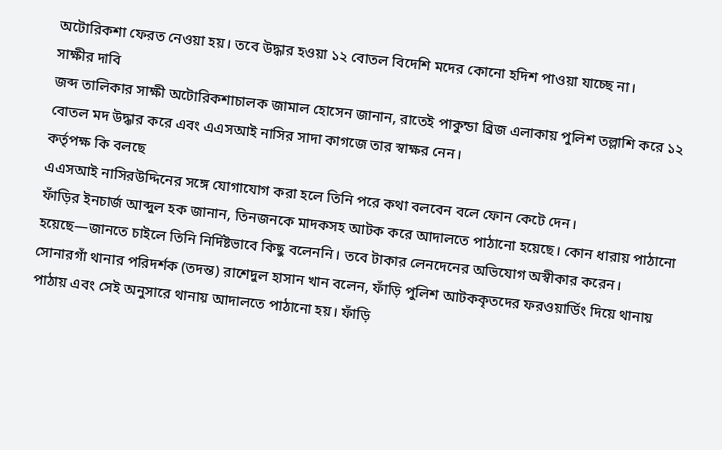অটোরিকশা ফেরত নেওয়া হয়। তবে উদ্ধার হওয়া ১২ বোতল বিদেশি মদের কোনো হদিশ পাওয়া যাচ্ছে না।
সাক্ষীর দাবি
জব্দ তালিকার সাক্ষী অটোরিকশাচালক জামাল হোসেন জানান, রাতেই পাকুন্ডা ব্রিজ এলাকায় পুলিশ তল্লাশি করে ১২ বোতল মদ উদ্ধার করে এবং এএসআই নাসির সাদা কাগজে তার স্বাক্ষর নেন।
কর্তৃপক্ষ কি বলছে
এএসআই নাসিরউদ্দিনের সঙ্গে যোগাযোগ করা হলে তিনি পরে কথা বলবেন বলে ফোন কেটে দেন।
ফাঁড়ির ইনচার্জ আব্দুল হক জানান, তিনজনকে মাদকসহ আটক করে আদালতে পাঠানো হয়েছে। কোন ধারায় পাঠানো হয়েছে—জানতে চাইলে তিনি নির্দিষ্টভাবে কিছু বলেননি। তবে টাকার লেনদেনের অভিযোগ অস্বীকার করেন।
সোনারগাঁ থানার পরিদর্শক (তদন্ত) রাশেদুল হাসান খান বলেন, ফাঁড়ি পুলিশ আটককৃতদের ফরওয়ার্ডিং দিয়ে থানায় পাঠায় এবং সেই অনুসারে থানায় আদালতে পাঠানো হয়। ফাঁড়ি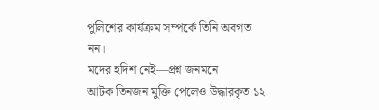পুলিশের কার্যক্রম সম্পর্কে তিনি অবগত নন।
মদের হদিশ নেই—প্রশ্ন জনমনে
আটক তিনজন মুক্তি পেলেও উদ্ধারকৃত ১২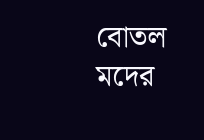বোতল মদের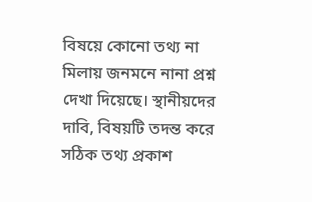বিষয়ে কোনো তথ্য না মিলায় জনমনে নানা প্রশ্ন দেখা দিয়েছে। স্থানীয়দের দাবি, বিষয়টি তদন্ত করে সঠিক তথ্য প্রকাশ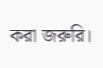করা জরুরি।